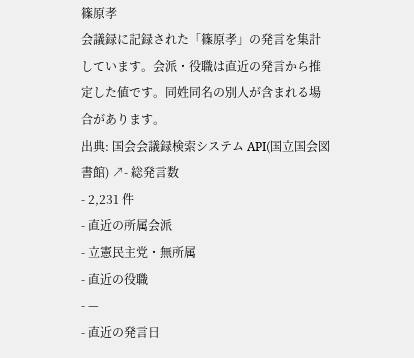篠原孝
会議録に記録された「篠原孝」の発言を集計しています。会派・役職は直近の発言から推定した値です。同姓同名の別人が含まれる場合があります。
出典: 国会会議録検索システム API(国立国会図書館) ↗- 総発言数
- 2,231 件
- 直近の所属会派
- 立憲民主党・無所属
- 直近の役職
- —
- 直近の発言日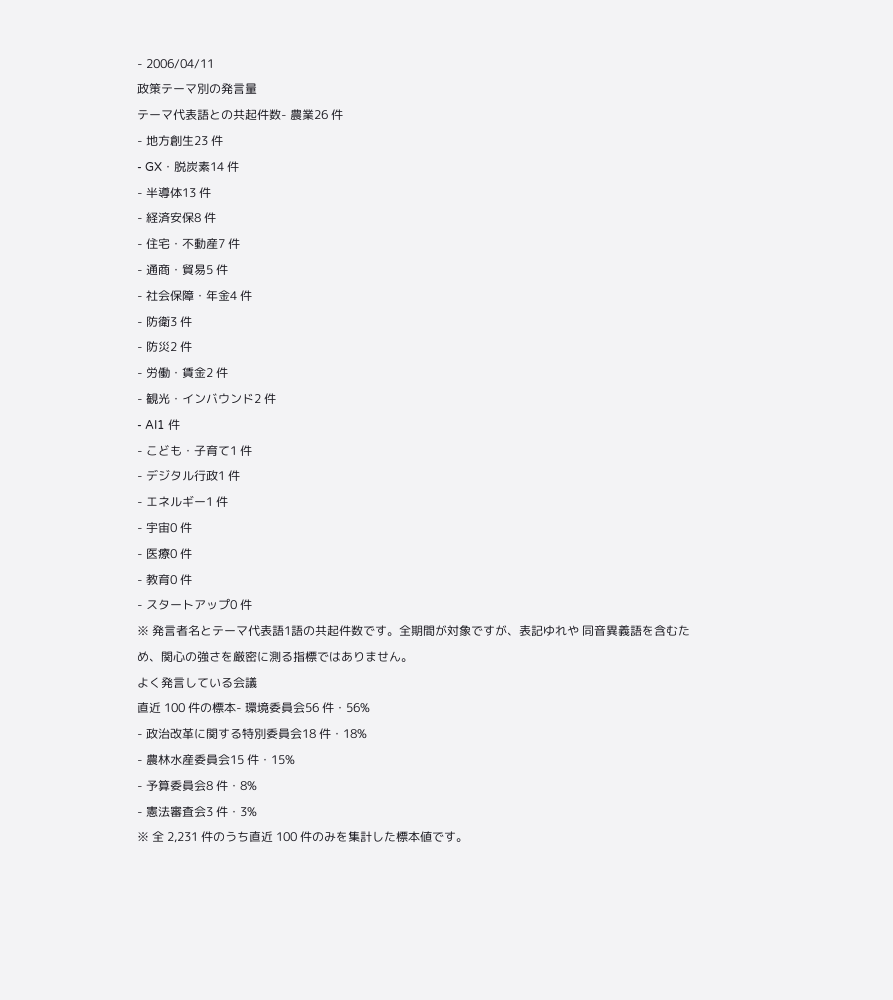- 2006/04/11
政策テーマ別の発言量
テーマ代表語との共起件数- 農業26 件
- 地方創生23 件
- GX・脱炭素14 件
- 半導体13 件
- 経済安保8 件
- 住宅・不動産7 件
- 通商・貿易5 件
- 社会保障・年金4 件
- 防衛3 件
- 防災2 件
- 労働・賃金2 件
- 観光・インバウンド2 件
- AI1 件
- こども・子育て1 件
- デジタル行政1 件
- エネルギー1 件
- 宇宙0 件
- 医療0 件
- 教育0 件
- スタートアップ0 件
※ 発言者名とテーマ代表語1語の共起件数です。全期間が対象ですが、表記ゆれや 同音異義語を含むため、関心の強さを厳密に測る指標ではありません。
よく発言している会議
直近 100 件の標本- 環境委員会56 件・56%
- 政治改革に関する特別委員会18 件・18%
- 農林水産委員会15 件・15%
- 予算委員会8 件・8%
- 憲法審査会3 件・3%
※ 全 2,231 件のうち直近 100 件のみを集計した標本値です。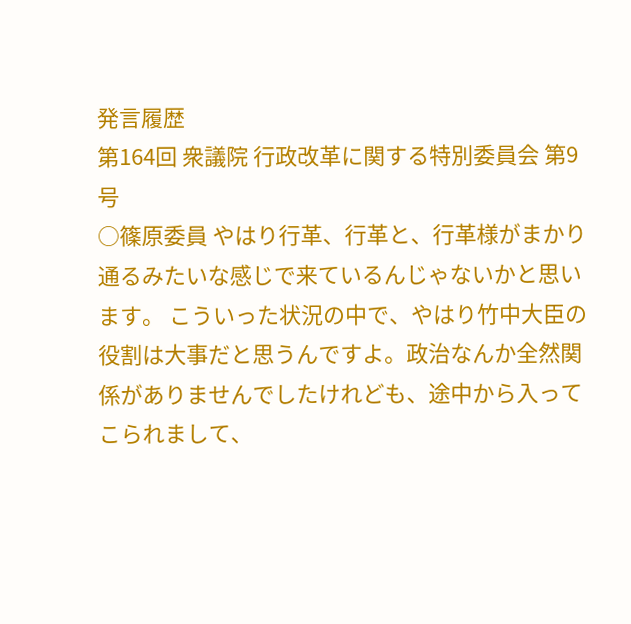発言履歴
第164回 衆議院 行政改革に関する特別委員会 第9号
○篠原委員 やはり行革、行革と、行革様がまかり通るみたいな感じで来ているんじゃないかと思います。 こういった状況の中で、やはり竹中大臣の役割は大事だと思うんですよ。政治なんか全然関係がありませんでしたけれども、途中から入ってこられまして、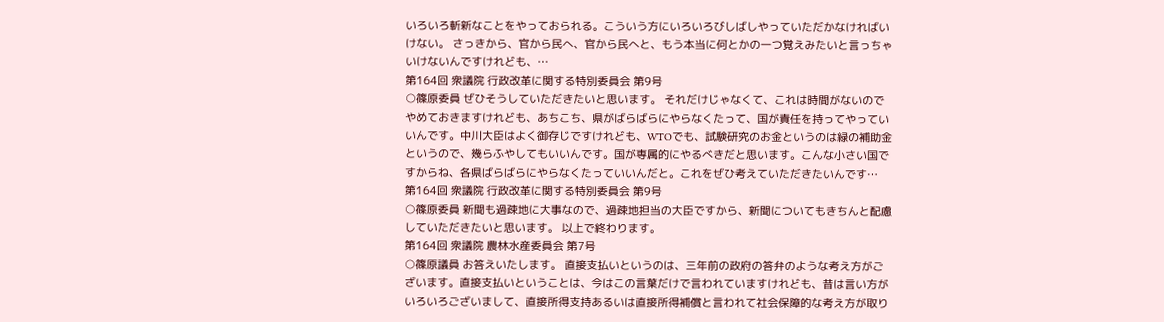いろいろ斬新なことをやっておられる。こういう方にいろいろびしばしやっていただかなければいけない。 さっきから、官から民へ、官から民へと、もう本当に何とかの一つ覚えみたいと言っちゃいけないんですけれども、…
第164回 衆議院 行政改革に関する特別委員会 第9号
○篠原委員 ぜひそうしていただきたいと思います。 それだけじゃなくて、これは時間がないのでやめておきますけれども、あちこち、県がばらばらにやらなくたって、国が責任を持ってやっていいんです。中川大臣はよく御存じですけれども、WTOでも、試験研究のお金というのは緑の補助金というので、幾らふやしてもいいんです。国が専属的にやるべきだと思います。こんな小さい国ですからね、各県ばらばらにやらなくたっていいんだと。これをぜひ考えていただきたいんです…
第164回 衆議院 行政改革に関する特別委員会 第9号
○篠原委員 新聞も過疎地に大事なので、過疎地担当の大臣ですから、新聞についてもきちんと配慮していただきたいと思います。 以上で終わります。
第164回 衆議院 農林水産委員会 第7号
○篠原議員 お答えいたします。 直接支払いというのは、三年前の政府の答弁のような考え方がございます。直接支払いということは、今はこの言葉だけで言われていますけれども、昔は言い方がいろいろございまして、直接所得支持あるいは直接所得補償と言われて社会保障的な考え方が取り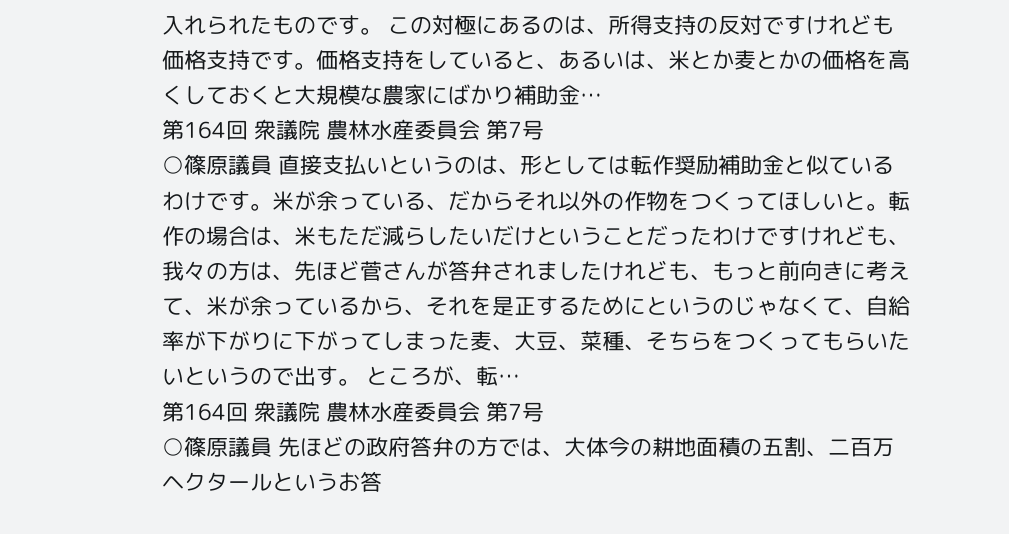入れられたものです。 この対極にあるのは、所得支持の反対ですけれども価格支持です。価格支持をしていると、あるいは、米とか麦とかの価格を高くしておくと大規模な農家にばかり補助金…
第164回 衆議院 農林水産委員会 第7号
○篠原議員 直接支払いというのは、形としては転作奨励補助金と似ているわけです。米が余っている、だからそれ以外の作物をつくってほしいと。転作の場合は、米もただ減らしたいだけということだったわけですけれども、我々の方は、先ほど菅さんが答弁されましたけれども、もっと前向きに考えて、米が余っているから、それを是正するためにというのじゃなくて、自給率が下がりに下がってしまった麦、大豆、菜種、そちらをつくってもらいたいというので出す。 ところが、転…
第164回 衆議院 農林水産委員会 第7号
○篠原議員 先ほどの政府答弁の方では、大体今の耕地面積の五割、二百万ヘクタールというお答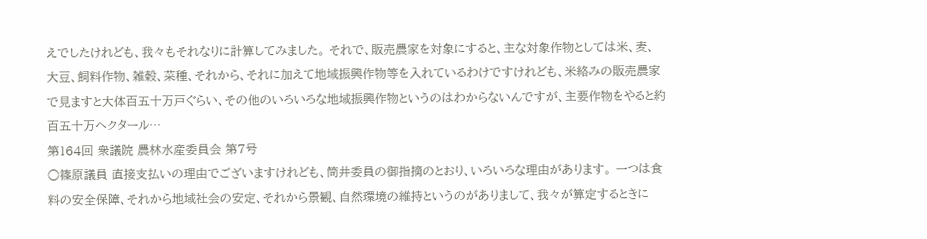えでしたけれども、我々もそれなりに計算してみました。 それで、販売農家を対象にすると、主な対象作物としては米、麦、大豆、飼料作物、雑穀、菜種、それから、それに加えて地域振興作物等を入れているわけですけれども、米絡みの販売農家で見ますと大体百五十万戸ぐらい、その他のいろいろな地域振興作物というのはわからないんですが、主要作物をやると約百五十万ヘクタール…
第164回 衆議院 農林水産委員会 第7号
○篠原議員 直接支払いの理由でございますけれども、筒井委員の御指摘のとおり、いろいろな理由があります。 一つは食料の安全保障、それから地域社会の安定、それから景観、自然環境の維持というのがありまして、我々が算定するときに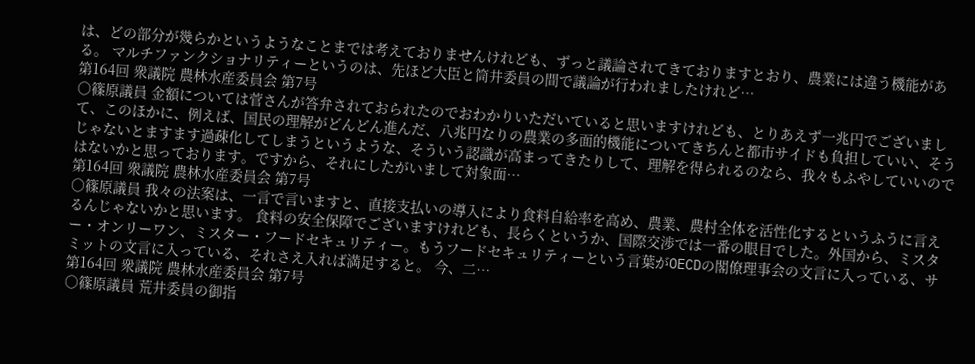は、どの部分が幾らかというようなことまでは考えておりませんけれども、ずっと議論されてきておりますとおり、農業には違う機能がある。 マルチファンクショナリティーというのは、先ほど大臣と筒井委員の間で議論が行われましたけれど…
第164回 衆議院 農林水産委員会 第7号
○篠原議員 金額については菅さんが答弁されておられたのでおわかりいただいていると思いますけれども、とりあえず一兆円でございまして、このほかに、例えば、国民の理解がどんどん進んだ、八兆円なりの農業の多面的機能についてきちんと都市サイドも負担していい、そうじゃないとますます過疎化してしまうというような、そういう認識が高まってきたりして、理解を得られるのなら、我々もふやしていいのではないかと思っております。ですから、それにしたがいまして対象面…
第164回 衆議院 農林水産委員会 第7号
○篠原議員 我々の法案は、一言で言いますと、直接支払いの導入により食料自給率を高め、農業、農村全体を活性化するというふうに言えるんじゃないかと思います。 食料の安全保障でございますけれども、長らくというか、国際交渉では一番の眼目でした。外国から、ミスター・オンリーワン、ミスター・フードセキュリティー。もうフードセキュリティーという言葉がOECDの閣僚理事会の文言に入っている、サミットの文言に入っている、それさえ入れば満足すると。 今、二…
第164回 衆議院 農林水産委員会 第7号
○篠原議員 荒井委員の御指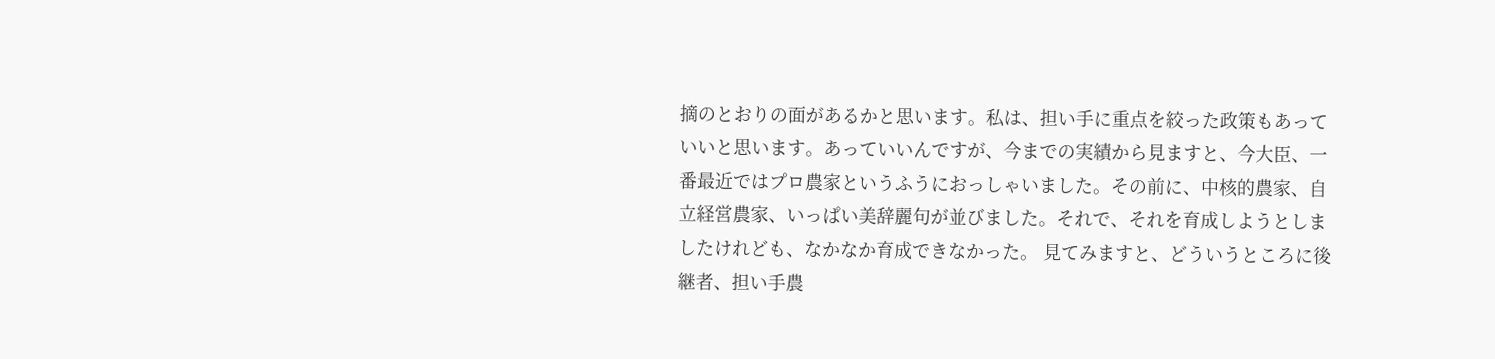摘のとおりの面があるかと思います。私は、担い手に重点を絞った政策もあっていいと思います。あっていいんですが、今までの実績から見ますと、今大臣、一番最近ではプロ農家というふうにおっしゃいました。その前に、中核的農家、自立経営農家、いっぱい美辞麗句が並びました。それで、それを育成しようとしましたけれども、なかなか育成できなかった。 見てみますと、どういうところに後継者、担い手農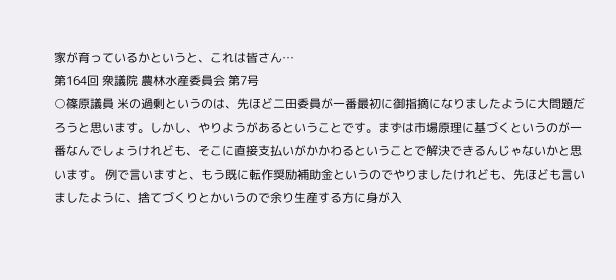家が育っているかというと、これは皆さん…
第164回 衆議院 農林水産委員会 第7号
○篠原議員 米の過剰というのは、先ほど二田委員が一番最初に御指摘になりましたように大問題だろうと思います。しかし、やりようがあるということです。まずは市場原理に基づくというのが一番なんでしょうけれども、そこに直接支払いがかかわるということで解決できるんじゃないかと思います。 例で言いますと、もう既に転作奨励補助金というのでやりましたけれども、先ほども言いましたように、捨てづくりとかいうので余り生産する方に身が入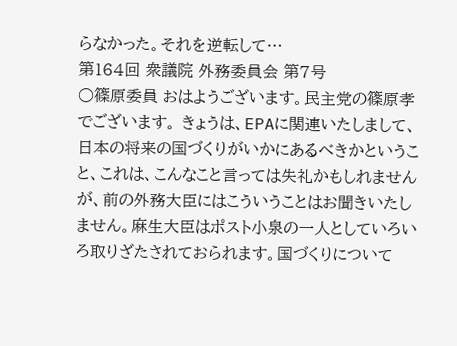らなかった。それを逆転して…
第164回 衆議院 外務委員会 第7号
○篠原委員 おはようございます。民主党の篠原孝でございます。 きょうは、EPAに関連いたしまして、日本の将来の国づくりがいかにあるべきかということ、これは、こんなこと言っては失礼かもしれませんが、前の外務大臣にはこういうことはお聞きいたしません。麻生大臣はポスト小泉の一人としていろいろ取りざたされておられます。国づくりについて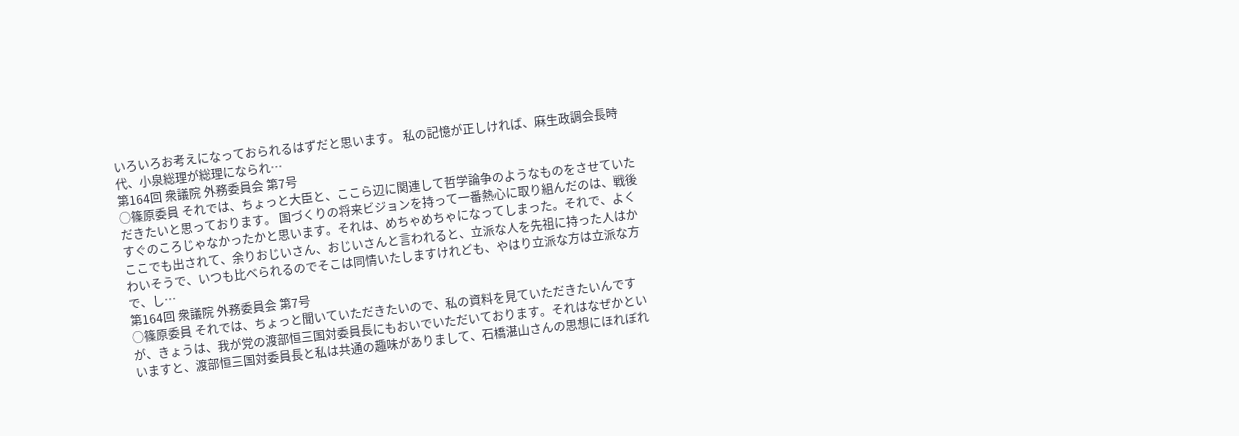いろいろお考えになっておられるはずだと思います。 私の記憶が正しければ、麻生政調会長時代、小泉総理が総理になられ…
第164回 衆議院 外務委員会 第7号
○篠原委員 それでは、ちょっと大臣と、ここら辺に関連して哲学論争のようなものをさせていただきたいと思っております。 国づくりの将来ビジョンを持って一番熱心に取り組んだのは、戦後すぐのころじゃなかったかと思います。それは、めちゃめちゃになってしまった。それで、よくここでも出されて、余りおじいさん、おじいさんと言われると、立派な人を先祖に持った人はかわいそうで、いつも比べられるのでそこは同情いたしますけれども、やはり立派な方は立派な方で、し…
第164回 衆議院 外務委員会 第7号
○篠原委員 それでは、ちょっと聞いていただきたいので、私の資料を見ていただきたいんですが、きょうは、我が党の渡部恒三国対委員長にもおいでいただいております。それはなぜかといいますと、渡部恒三国対委員長と私は共通の趣味がありまして、石橋湛山さんの思想にほれぼれ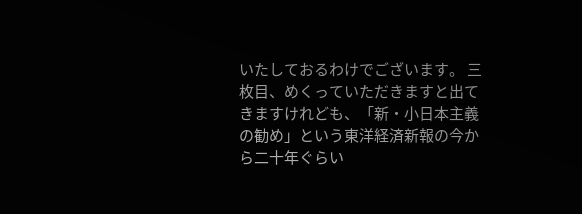いたしておるわけでございます。 三枚目、めくっていただきますと出てきますけれども、「新・小日本主義の勧め」という東洋経済新報の今から二十年ぐらい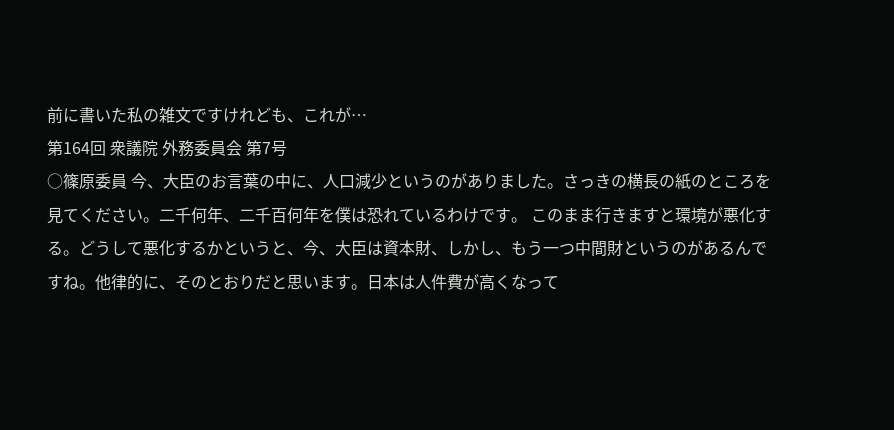前に書いた私の雑文ですけれども、これが…
第164回 衆議院 外務委員会 第7号
○篠原委員 今、大臣のお言葉の中に、人口減少というのがありました。さっきの横長の紙のところを見てください。二千何年、二千百何年を僕は恐れているわけです。 このまま行きますと環境が悪化する。どうして悪化するかというと、今、大臣は資本財、しかし、もう一つ中間財というのがあるんですね。他律的に、そのとおりだと思います。日本は人件費が高くなって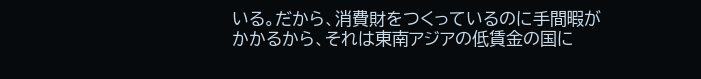いる。だから、消費財をつくっているのに手間暇がかかるから、それは東南アジアの低賃金の国に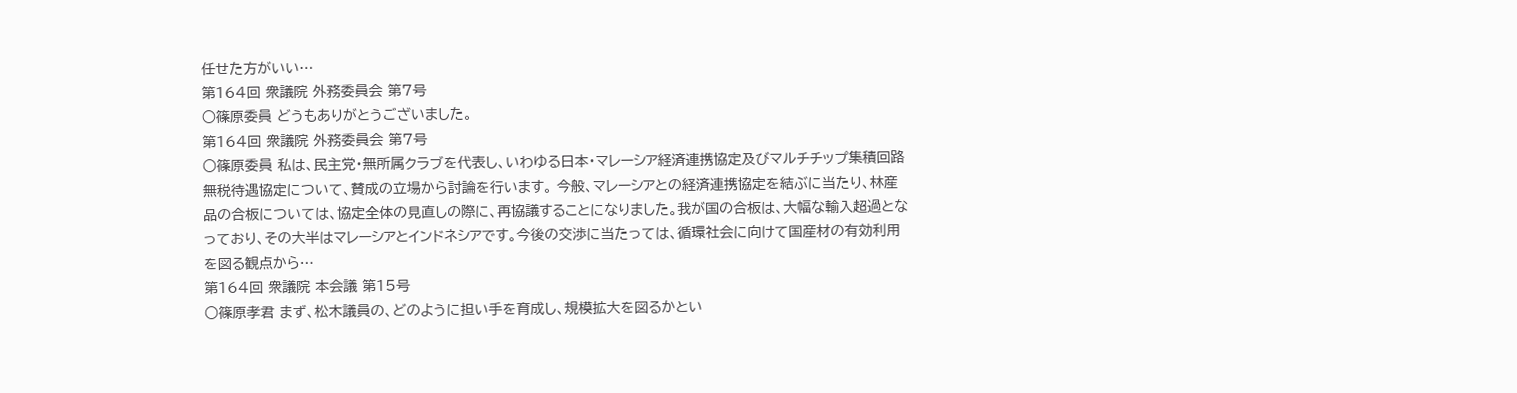任せた方がいい…
第164回 衆議院 外務委員会 第7号
○篠原委員 どうもありがとうございました。
第164回 衆議院 外務委員会 第7号
○篠原委員 私は、民主党・無所属クラブを代表し、いわゆる日本・マレーシア経済連携協定及びマルチチップ集積回路無税待遇協定について、賛成の立場から討論を行います。 今般、マレーシアとの経済連携協定を結ぶに当たり、林産品の合板については、協定全体の見直しの際に、再協議することになりました。我が国の合板は、大幅な輸入超過となっており、その大半はマレーシアとインドネシアです。今後の交渉に当たっては、循環社会に向けて国産材の有効利用を図る観点から…
第164回 衆議院 本会議 第15号
○篠原孝君 まず、松木議員の、どのように担い手を育成し、規模拡大を図るかとい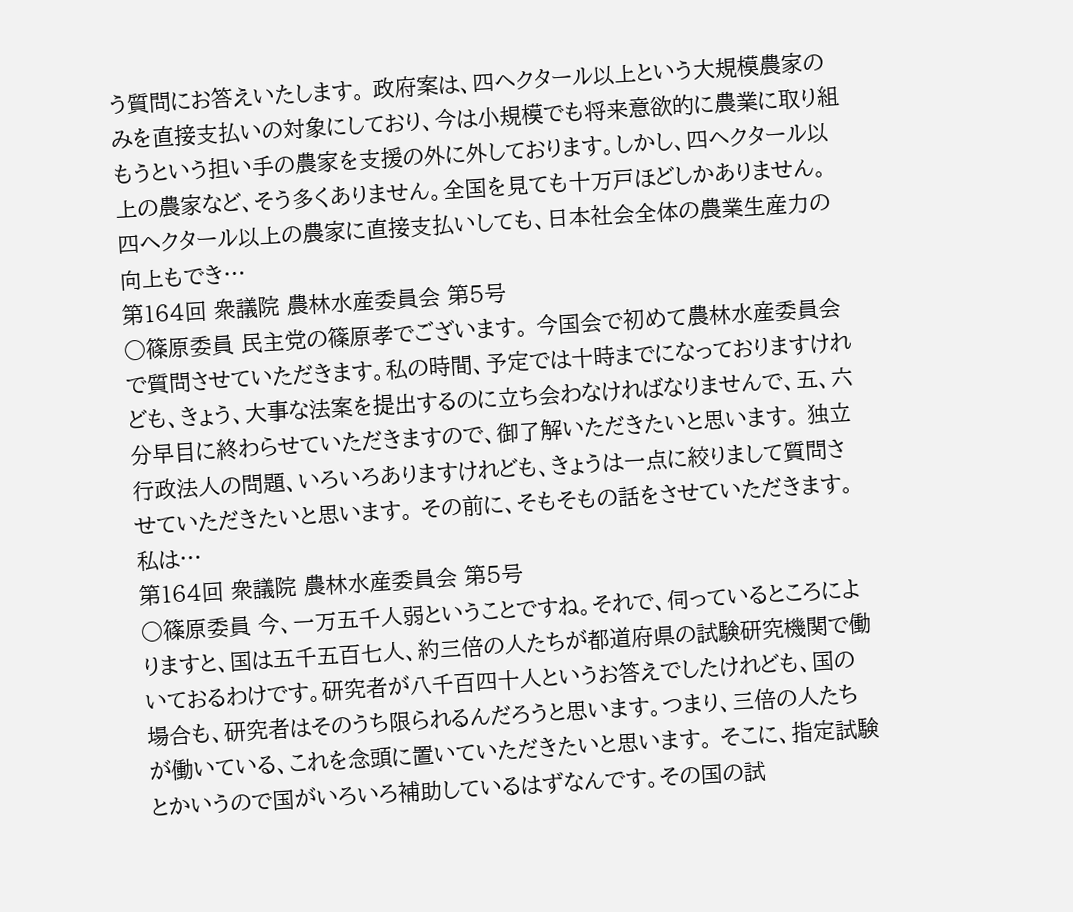う質問にお答えいたします。 政府案は、四ヘクタール以上という大規模農家のみを直接支払いの対象にしており、今は小規模でも将来意欲的に農業に取り組もうという担い手の農家を支援の外に外しております。しかし、四ヘクタール以上の農家など、そう多くありません。全国を見ても十万戸ほどしかありません。四ヘクタール以上の農家に直接支払いしても、日本社会全体の農業生産力の向上もでき…
第164回 衆議院 農林水産委員会 第5号
○篠原委員 民主党の篠原孝でございます。 今国会で初めて農林水産委員会で質問させていただきます。私の時間、予定では十時までになっておりますけれども、きょう、大事な法案を提出するのに立ち会わなければなりませんで、五、六分早目に終わらせていただきますので、御了解いただきたいと思います。 独立行政法人の問題、いろいろありますけれども、きょうは一点に絞りまして質問させていただきたいと思います。 その前に、そもそもの話をさせていただきます。 私は…
第164回 衆議院 農林水産委員会 第5号
○篠原委員 今、一万五千人弱ということですね。それで、伺っているところによりますと、国は五千五百七人、約三倍の人たちが都道府県の試験研究機関で働いておるわけです。研究者が八千百四十人というお答えでしたけれども、国の場合も、研究者はそのうち限られるんだろうと思います。つまり、三倍の人たちが働いている、これを念頭に置いていただきたいと思います。 そこに、指定試験とかいうので国がいろいろ補助しているはずなんです。その国の試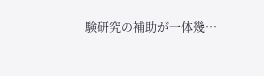験研究の補助が一体幾…